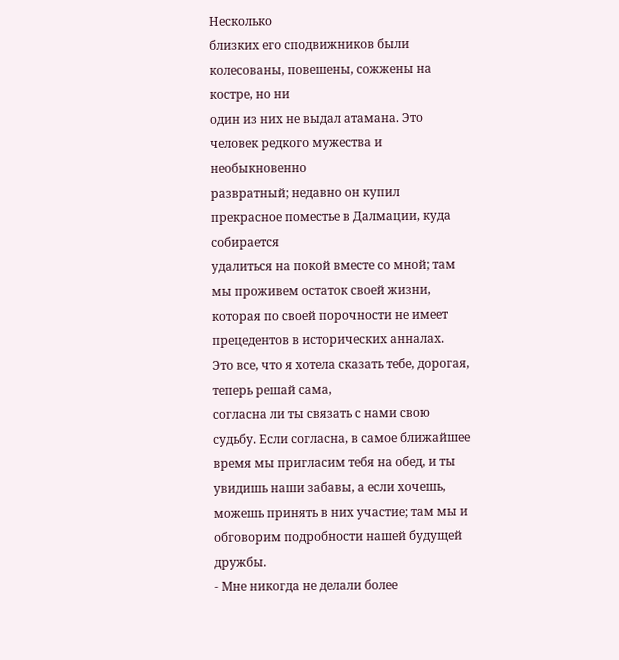Несколько
близких его сподвижников были колесованы, повешены, сожжены на костре, но ни
один из них не выдал атамана. Это человек редкого мужества и необыкновенно
развратный; недавно он купил прекрасное поместье в Далмации, куда собирается
удалиться на покой вместе со мной; там мы проживем остаток своей жизни,
которая по своей порочности не имеет прецедентов в исторических анналах.
Это все, что я хотела сказать тебе, дорогая, теперь решай сама,
согласна ли ты связать с нами свою судьбу. Если согласна, в самое ближайшее
время мы пригласим тебя на обед, и ты увидишь наши забавы, а если хочешь,
можешь принять в них участие; там мы и обговорим подробности нашей будущей
дружбы.
- Мне никогда не делали более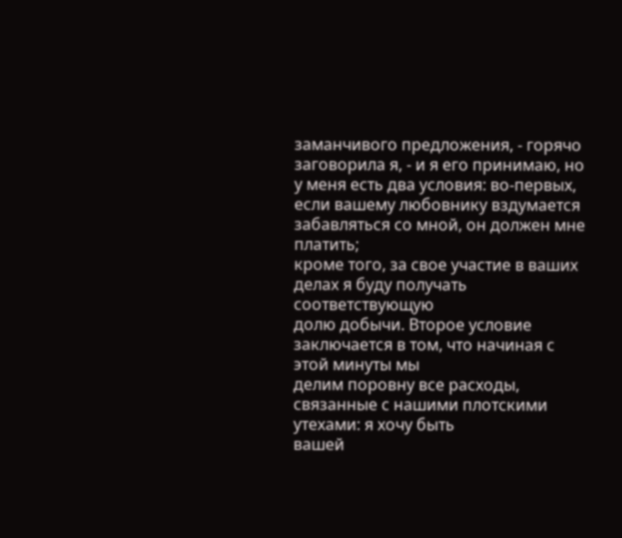заманчивого предложения, - горячо
заговорила я, - и я его принимаю, но у меня есть два условия: во-первых,
если вашему любовнику вздумается забавляться со мной, он должен мне платить;
кроме того, за свое участие в ваших делах я буду получать соответствующую
долю добычи. Второе условие заключается в том, что начиная с этой минуты мы
делим поровну все расходы, связанные с нашими плотскими утехами: я хочу быть
вашей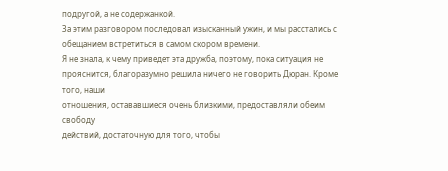подругой, а не содержанкой.
За этим разговором последовал изысканный ужин, и мы расстались с
обещанием встретиться в самом скором времени.
Я не знала, к чему приведет эта дружба, поэтому, пока ситуация не
прояснится, благоразумно решила ничего не говорить Дюран. Кроме того, наши
отношения, остававшиеся очень близкими, предоставляли обеим свободу
действий, достаточную для того, чтобы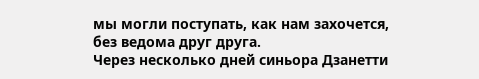мы могли поступать, как нам захочется,
без ведома друг друга.
Через несколько дней синьора Дзанетти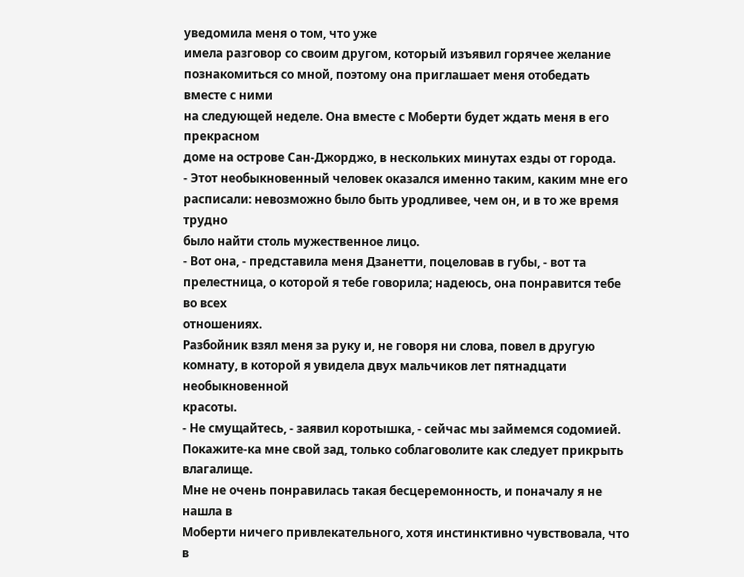уведомила меня о том, что уже
имела разговор со своим другом, который изъявил горячее желание
познакомиться со мной, поэтому она приглашает меня отобедать вместе с ними
на следующей неделе. Она вместе с Моберти будет ждать меня в его прекрасном
доме на острове Сан-Джорджо, в нескольких минутах езды от города.
- Этот необыкновенный человек оказался именно таким, каким мне его
расписали: невозможно было быть уродливее, чем он, и в то же время трудно
было найти столь мужественное лицо.
- Вот она, - представила меня Дзанетти, поцеловав в губы, - вот та
прелестница, о которой я тебе говорила; надеюсь, она понравится тебе во всех
отношениях.
Разбойник взял меня за руку и, не говоря ни слова, повел в другую
комнату, в которой я увидела двух мальчиков лет пятнадцати необыкновенной
красоты.
- Не смущайтесь, - заявил коротышка, - сейчас мы займемся содомией.
Покажите-ка мне свой зад, только соблаговолите как следует прикрыть
влагалище.
Мне не очень понравилась такая бесцеремонность, и поначалу я не нашла в
Моберти ничего привлекательного, хотя инстинктивно чувствовала, что в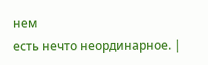нем
есть нечто неординарное. |